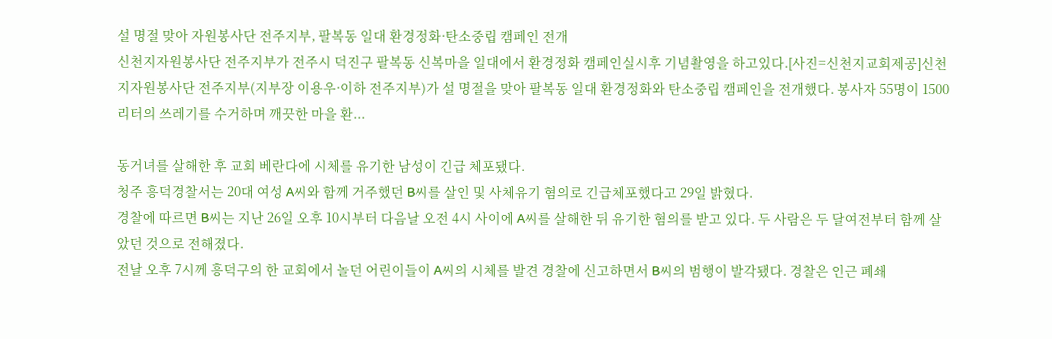설 명절 맞아 자원봉사단 전주지부, 팔복동 일대 환경정화·탄소중립 캠페인 전개
신천지자원봉사단 전주지부가 전주시 덕진구 팔복동 신복마을 일대에서 환경정화 캠페인실시후 기념촬영을 하고있다.[사진=신천지교회제공]신천지자원봉사단 전주지부(지부장 이용우·이하 전주지부)가 설 명절을 맞아 팔복동 일대 환경정화와 탄소중립 캠페인을 전개했다. 봉사자 55명이 1500리터의 쓰레기를 수거하며 깨끗한 마을 환...

동거녀를 살해한 후 교회 베란다에 시체를 유기한 남성이 긴급 체포됐다.
청주 흥덕경찰서는 20대 여성 A씨와 함께 거주했던 B씨를 살인 및 사체유기 혐의로 긴급체포했다고 29일 밝혔다.
경찰에 따르면 B씨는 지난 26일 오후 10시부터 다음날 오전 4시 사이에 A씨를 살해한 뒤 유기한 혐의를 받고 있다. 두 사람은 두 달여전부터 함께 살았던 것으로 전해졌다.
전날 오후 7시께 흥덕구의 한 교회에서 놀던 어린이들이 A씨의 시체를 발견 경찰에 신고하면서 B씨의 범행이 발각됐다. 경찰은 인근 폐쇄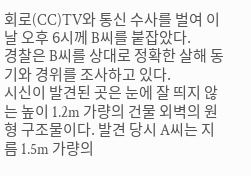회로(CC)TV와 통신 수사를 벌여 이날 오후 6시께 B씨를 붙잡았다.
경찰은 B씨를 상대로 정확한 살해 동기와 경위를 조사하고 있다.
시신이 발견된 곳은 눈에 잘 띄지 않는 높이 1.2m 가량의 건물 외벽의 원형 구조물이다. 발견 당시 A씨는 지름 1.5m 가량의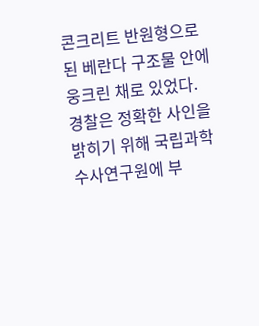콘크리트 반원형으로 된 베란다 구조물 안에 웅크린 채로 있었다.
경찰은 정확한 사인을 밝히기 위해 국립과학수사연구원에 부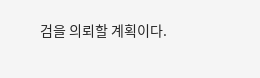검을 의뢰할 계획이다.